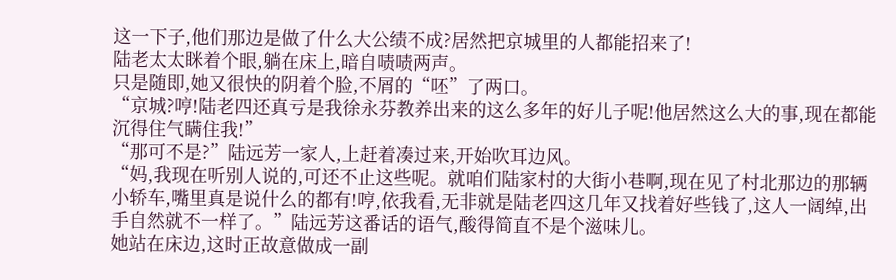这一下子,他们那边是做了什么大公绩不成?居然把京城里的人都能招来了!
陆老太太眯着个眼,躺在床上,暗自啧啧两声。
只是随即,她又很快的阴着个脸,不屑的“呸”了两口。
“京城?哼!陆老四还真亏是我徐永芬教养出来的这么多年的好儿子呢!他居然这么大的事,现在都能沉得住气瞒住我!”
“那可不是?”陆远芳一家人,上赶着凑过来,开始吹耳边风。
“妈,我现在听别人说的,可还不止这些呢。就咱们陆家村的大街小巷啊,现在见了村北那边的那辆小轿车,嘴里真是说什么的都有!哼,依我看,无非就是陆老四这几年又找着好些钱了,这人一阔绰,出手自然就不一样了。”陆远芳这番话的语气,酸得简直不是个滋味儿。
她站在床边,这时正故意做成一副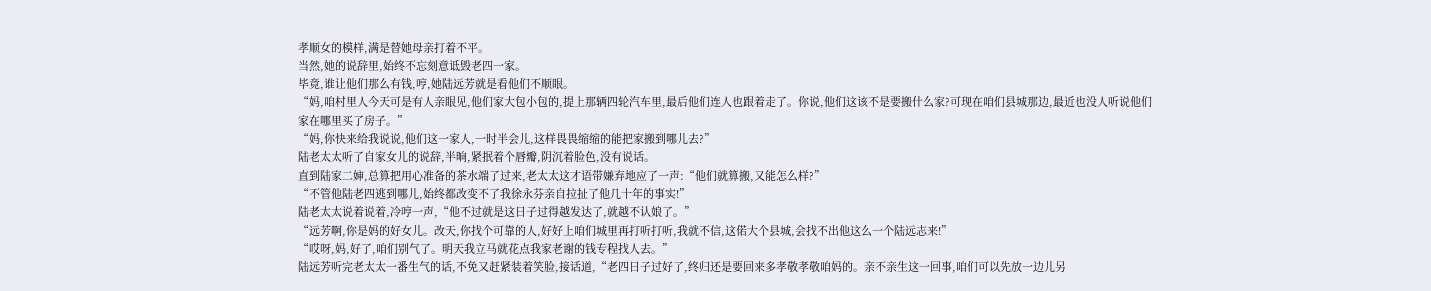孝顺女的模样,满是替她母亲打着不平。
当然,她的说辞里,始终不忘刻意诋毁老四一家。
毕竟,谁让他们那么有钱,哼,她陆远芳就是看他们不顺眼。
“妈,咱村里人今天可是有人亲眼见,他们家大包小包的,提上那辆四轮汽车里,最后他们连人也跟着走了。你说,他们这该不是要搬什么家?可现在咱们县城那边,最近也没人听说他们家在哪里买了房子。”
“妈,你快来给我说说,他们这一家人,一时半会儿,这样畏畏缩缩的能把家搬到哪儿去?”
陆老太太听了自家女儿的说辞,半晌,紧抿着个唇瓣,阴沉着脸色,没有说话。
直到陆家二婶,总算把用心准备的茶水端了过来,老太太这才语带嫌弃地应了一声:“他们就算搬,又能怎么样?”
“不管他陆老四逃到哪儿,始终都改变不了我徐永芬亲自拉扯了他几十年的事实!”
陆老太太说着说着,冷哼一声,“他不过就是这日子过得越发达了,就越不认娘了。”
“远芳啊,你是妈的好女儿。改天,你找个可靠的人,好好上咱们城里再打听打听,我就不信,这偌大个县城,会找不出他这么一个陆远志来!”
“哎呀,妈,好了,咱们别气了。明天我立马就花点我家老谢的钱专程找人去。”
陆远芳听完老太太一番生气的话,不免又赶紧装着笑脸,接话道,“老四日子过好了,终归还是要回来多孝敬孝敬咱妈的。亲不亲生这一回事,咱们可以先放一边儿另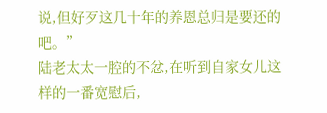说,但好歹这几十年的养恩总归是要还的吧。”
陆老太太一腔的不忿,在听到自家女儿这样的一番宽慰后,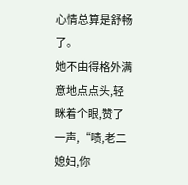心情总算是舒畅了。
她不由得格外满意地点点头,轻眯着个眼,赞了一声,“啧,老二媳妇,你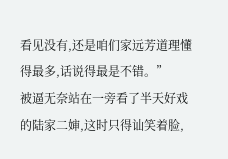看见没有,还是咱们家远芳道理懂得最多,话说得最是不错。”
被逼无奈站在一旁看了半天好戏的陆家二婶,这时只得讪笑着脸,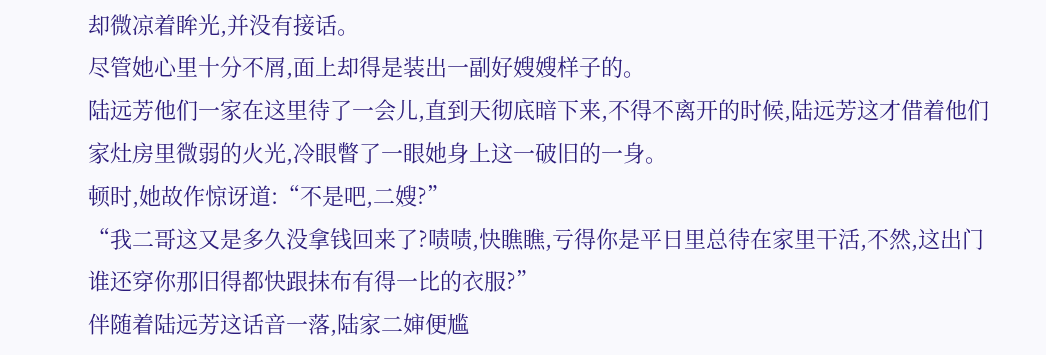却微凉着眸光,并没有接话。
尽管她心里十分不屑,面上却得是装出一副好嫂嫂样子的。
陆远芳他们一家在这里待了一会儿,直到天彻底暗下来,不得不离开的时候,陆远芳这才借着他们家灶房里微弱的火光,冷眼瞥了一眼她身上这一破旧的一身。
顿时,她故作惊讶道:“不是吧,二嫂?”
“我二哥这又是多久没拿钱回来了?啧啧,快瞧瞧,亏得你是平日里总待在家里干活,不然,这出门谁还穿你那旧得都快跟抹布有得一比的衣服?”
伴随着陆远芳这话音一落,陆家二婶便尴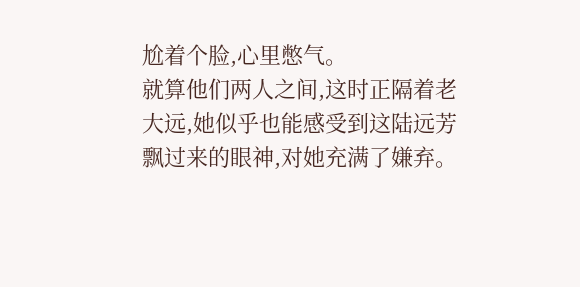尬着个脸,心里憋气。
就算他们两人之间,这时正隔着老大远,她似乎也能感受到这陆远芳飘过来的眼神,对她充满了嫌弃。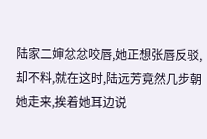陆家二婶忿忿咬唇,她正想张唇反驳,却不料,就在这时,陆远芳竟然几步朝她走来,挨着她耳边说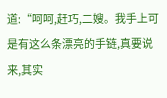道:“呵呵,赶巧,二嫂。我手上可是有这么条漂亮的手链,真要说来,其实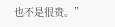也不是很贵。”